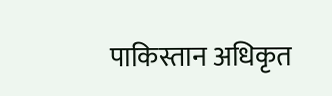पाकिस्तान अधिकृत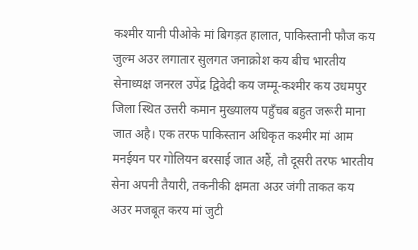कश्मीर यानी पीओके मां बिगड़त हालात, पाकिस्तानी फौज कय जुल्म अउर लगातार सुलगत जनाक्रोश कय बीच भारतीय सेनाध्यक्ष जनरल उपेंद्र द्विवेदी कय जम्मू-कश्मीर कय उधमपुर जिला स्थित उत्तरी कमान मुख्यालय पहुँचब बहुत जरूरी माना जात अहै। एक तरफ पाकिस्तान अधिकृत कश्मीर मां आम मनईयन पर गोलियन बरसाई जात अहैं, तौ दूसरी तरफ भारतीय सेना अपनी तैयारी, तकनीकी क्षमता अउर जंगी ताकत कय अउर मजबूत करय मां जुटी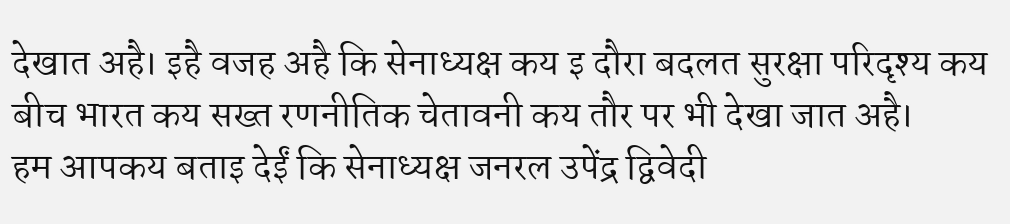देखात अहै। इहै वजह अहै कि सेनाध्यक्ष कय इ दौरा बदलत सुरक्षा परिदृश्य कय बीच भारत कय सख्त रणनीतिक चेतावनी कय तौर पर भी देखा जात अहै।
हम आपकय बताइ देईं कि सेनाध्यक्ष जनरल उपेंद्र द्विवेदी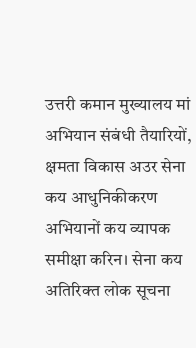उत्तरी कमान मुख्यालय मां अभियान संबंधी तैयारियों, क्षमता विकास अउर सेना कय आधुनिकीकरण अभियानों कय व्यापक समीक्षा करिन। सेना कय अतिरिक्त लोक सूचना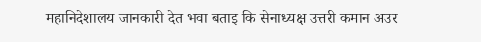महानिदेशालय जानकारी देत भवा बताइ कि सेनाध्यक्ष उत्तरी कमान अउर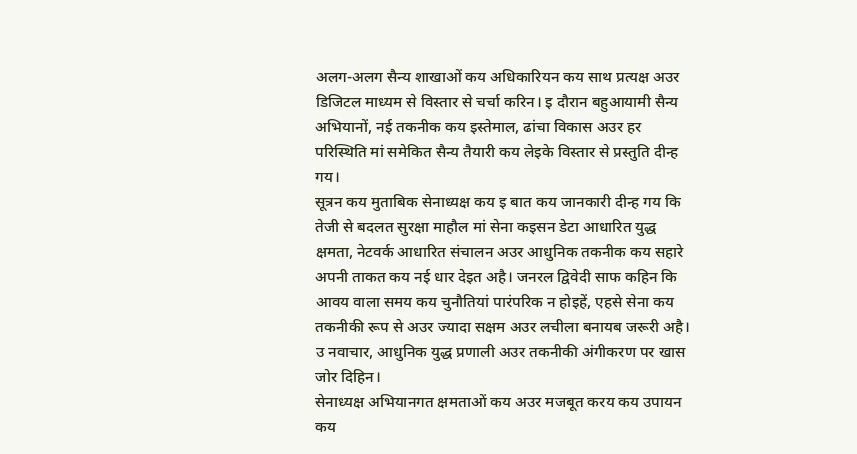अलग-अलग सैन्य शाखाओं कय अधिकारियन कय साथ प्रत्यक्ष अउर डिजिटल माध्यम से विस्तार से चर्चा करिन। इ दौरान बहुआयामी सैन्य अभियानों, नई तकनीक कय इस्तेमाल, ढांचा विकास अउर हर परिस्थिति मां समेकित सैन्य तैयारी कय लेइके विस्तार से प्रस्तुति दीन्ह गय।
सूत्रन कय मुताबिक सेनाध्यक्ष कय इ बात कय जानकारी दीन्ह गय कि तेजी से बदलत सुरक्षा माहौल मां सेना कइसन डेटा आधारित युद्ध क्षमता, नेटवर्क आधारित संचालन अउर आधुनिक तकनीक कय सहारे अपनी ताकत कय नई धार देइत अहै। जनरल द्विवेदी साफ कहिन कि आवय वाला समय कय चुनौतियां पारंपरिक न होइहें, एहसे सेना कय तकनीकी रूप से अउर ज्यादा सक्षम अउर लचीला बनायब जरूरी अहै। उ नवाचार, आधुनिक युद्ध प्रणाली अउर तकनीकी अंगीकरण पर खास जोर दिहिन।
सेनाध्यक्ष अभियानगत क्षमताओं कय अउर मजबूत करय कय उपायन कय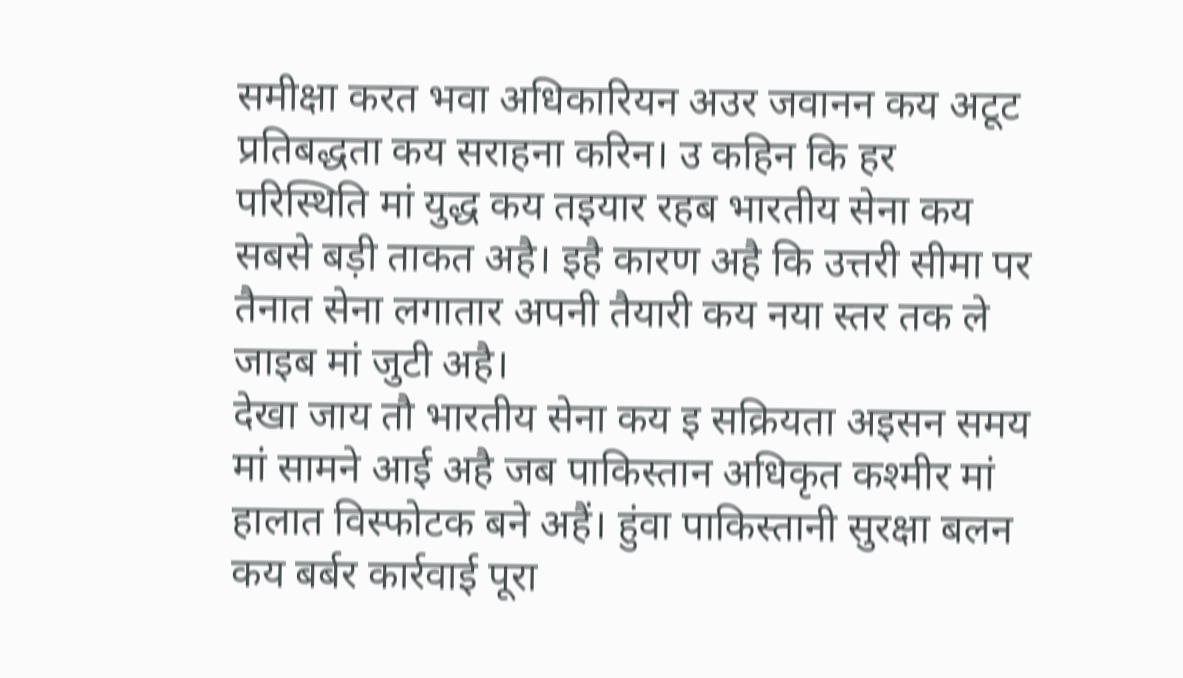समीक्षा करत भवा अधिकारियन अउर जवानन कय अटूट प्रतिबद्धता कय सराहना करिन। उ कहिन कि हर परिस्थिति मां युद्ध कय तइयार रहब भारतीय सेना कय सबसे बड़ी ताकत अहै। इहै कारण अहै कि उत्तरी सीमा पर तैनात सेना लगातार अपनी तैयारी कय नया स्तर तक ले जाइब मां जुटी अहै।
देखा जाय तौ भारतीय सेना कय इ सक्रियता अइसन समय मां सामने आई अहै जब पाकिस्तान अधिकृत कश्मीर मां हालात विस्फोटक बने अहैं। हुंवा पाकिस्तानी सुरक्षा बलन कय बर्बर कार्रवाई पूरा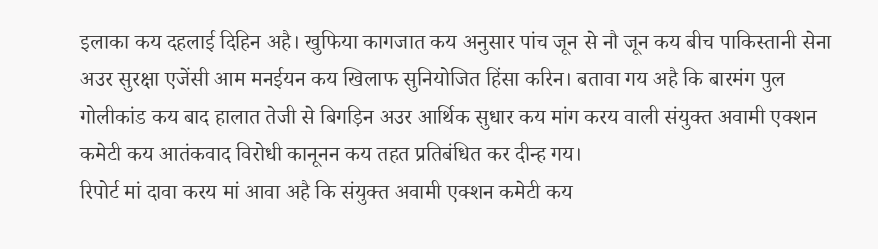इलाका कय दहलाई दिहिन अहै। खुफिया कागजात कय अनुसार पांच जून से नौ जून कय बीच पाकिस्तानी सेना अउर सुरक्षा एजेंसी आम मनईयन कय खिलाफ सुनियोजित हिंसा करिन। बतावा गय अहै कि बारमंग पुल गोलीकांड कय बाद हालात तेजी से बिगड़िन अउर आर्थिक सुधार कय मांग करय वाली संयुक्त अवामी एक्शन कमेटी कय आतंकवाद विरोधी कानूनन कय तहत प्रतिबंधित कर दीन्ह गय।
रिपोर्ट मां दावा करय मां आवा अहै कि संयुक्त अवामी एक्शन कमेटी कय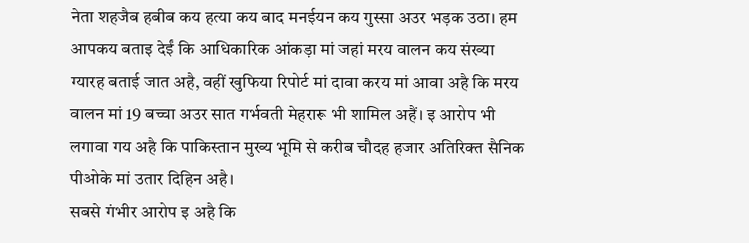नेता शहजैब हबीब कय हत्या कय बाद मनईयन कय गुस्सा अउर भड़क उठा। हम आपकय बताइ देईं कि आधिकारिक आंकड़ा मां जहां मरय वालन कय संख्या ग्यारह बताई जात अहै, वहीं खुफिया रिपोर्ट मां दावा करय मां आवा अहै कि मरय वालन मां 19 बच्चा अउर सात गर्भवती मेहरारू भी शामिल अहैं। इ आरोप भी लगावा गय अहै कि पाकिस्तान मुख्य भूमि से करीब चौदह हजार अतिरिक्त सैनिक पीओके मां उतार दिहिन अहै।
सबसे गंभीर आरोप इ अहै कि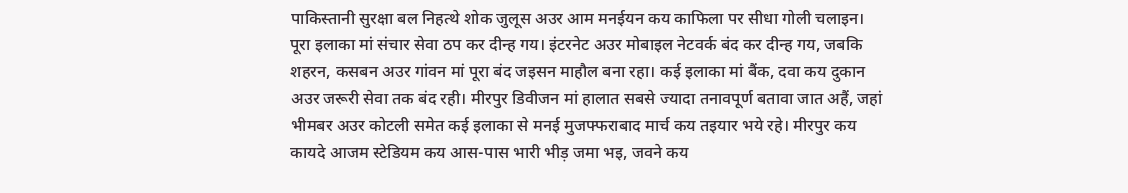पाकिस्तानी सुरक्षा बल निहत्थे शोक जुलूस अउर आम मनईयन कय काफिला पर सीधा गोली चलाइन। पूरा इलाका मां संचार सेवा ठप कर दीन्ह गय। इंटरनेट अउर मोबाइल नेटवर्क बंद कर दीन्ह गय, जबकि शहरन, कसबन अउर गांवन मां पूरा बंद जइसन माहौल बना रहा। कई इलाका मां बैंक, दवा कय दुकान अउर जरूरी सेवा तक बंद रही। मीरपुर डिवीजन मां हालात सबसे ज्यादा तनावपूर्ण बतावा जात अहैं, जहां भीमबर अउर कोटली समेत कई इलाका से मनई मुजफ्फराबाद मार्च कय तइयार भये रहे। मीरपुर कय कायदे आजम स्टेडियम कय आस-पास भारी भीड़ जमा भइ, जवने कय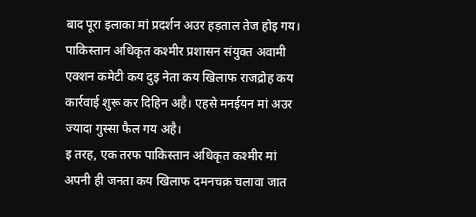बाद पूरा इलाका मां प्रदर्शन अउर हड़ताल तेज होइ गय। पाकिस्तान अधिकृत कश्मीर प्रशासन संयुक्त अवामी एक्शन कमेटी कय दुइ नेता कय खिलाफ राजद्रोह कय कार्रवाई शुरू कर दिहिन अहै। एहसे मनईयन मां अउर ज्यादा गुस्सा फैल गय अहै।
इ तरह, एक तरफ पाकिस्तान अधिकृत कश्मीर मां अपनी ही जनता कय खिलाफ दमनचक्र चलावा जात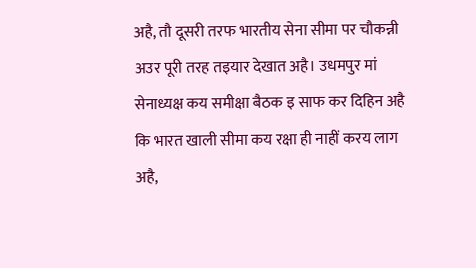अहै, तौ दूसरी तरफ भारतीय सेना सीमा पर चौकन्नी अउर पूरी तरह तइयार देखात अहै। उधमपुर मां सेनाध्यक्ष कय समीक्षा बैठक इ साफ कर दिहिन अहै कि भारत खाली सीमा कय रक्षा ही नाहीं करय लाग अहै,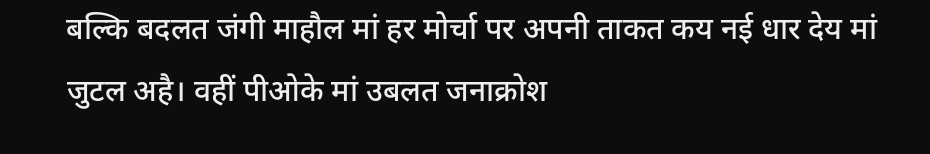बल्कि बदलत जंगी माहौल मां हर मोर्चा पर अपनी ताकत कय नई धार देय मां जुटल अहै। वहीं पीओके मां उबलत जनाक्रोश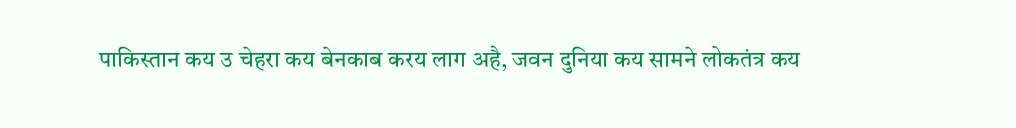पाकिस्तान कय उ चेहरा कय बेनकाब करय लाग अहै, जवन दुनिया कय सामने लोकतंत्र कय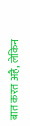बात करत अहै, लेकिन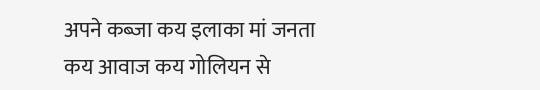अपने कब्जा कय इलाका मां जनता कय आवाज कय गोलियन से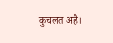कुचलत अहै।